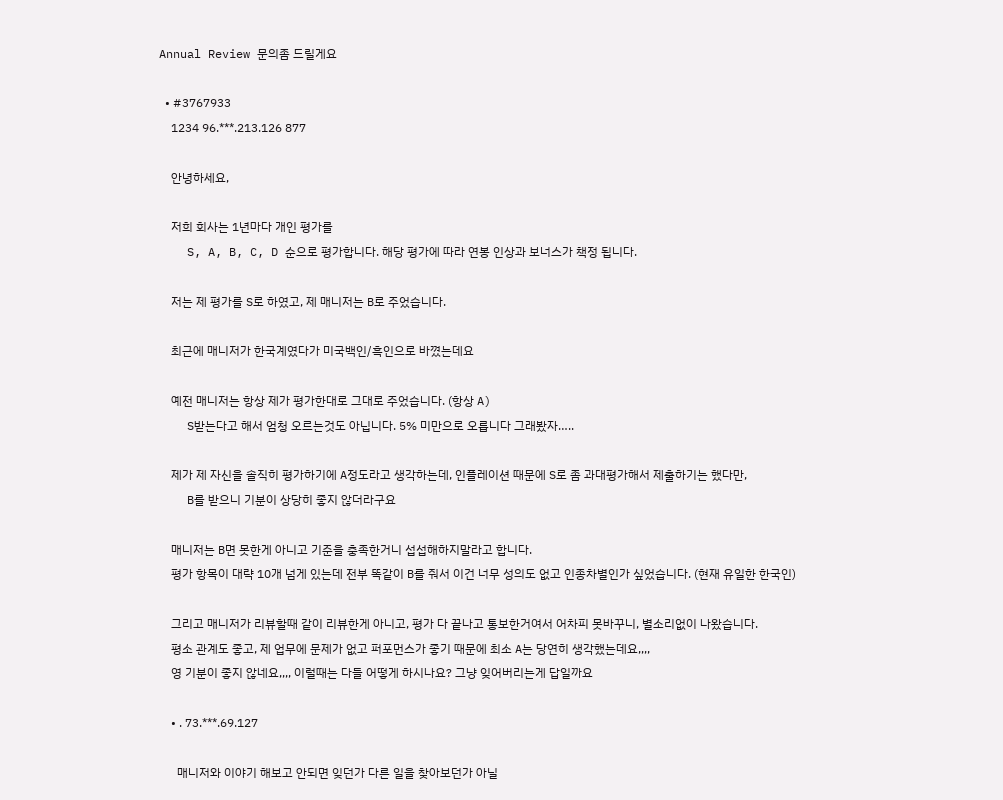Annual Review 문의좀 드릴게요

  • #3767933
    1234 96.***.213.126 877

    안녕하세요,

    저희 회사는 1년마다 개인 평가를
    S, A, B, C, D 순으로 평가합니다. 해당 평가에 따라 연봉 인상과 보너스가 책정 됩니다.

    저는 제 평가를 S로 하였고, 제 매니저는 B로 주었습니다.

    최근에 매니저가 한국계였다가 미국백인/흑인으로 바꼈는데요

    예전 매니저는 항상 제가 평가한대로 그대로 주었습니다. (항상 A)
    S받는다고 해서 엄청 오르는것도 아닙니다. 5% 미만으로 오릅니다 그래봤자…..

    제가 제 자신을 솔직히 평가하기에 A정도라고 생각하는데, 인플레이션 때문에 S로 좀 과대평가해서 제출하기는 했다만,
    B를 받으니 기분이 상당히 좋지 않더라구요

    매니저는 B면 못한게 아니고 기준을 충족한거니 섭섭해하지말라고 합니다.
    평가 항목이 대략 10개 넘게 있는데 전부 똑같이 B를 줘서 이건 너무 성의도 없고 인종차별인가 싶었습니다. (현재 유일한 한국인)

    그리고 매니저가 리뷰할때 같이 리뷰한게 아니고, 평가 다 끝나고 통보한거여서 어차피 못바꾸니, 별소리없이 나왔습니다.
    평소 관계도 좋고, 제 업무에 문제가 없고 퍼포먼스가 좋기 때문에 최소 A는 당연히 생각했는데요,,,,
    영 기분이 좋지 않네요,,,, 이럴때는 다들 어떻게 하시나요? 그냥 잊어버리는게 답일까요

    • . 73.***.69.127

      매니저와 이야기 해보고 안되면 잊던가 다른 일을 찾아보던가 아닐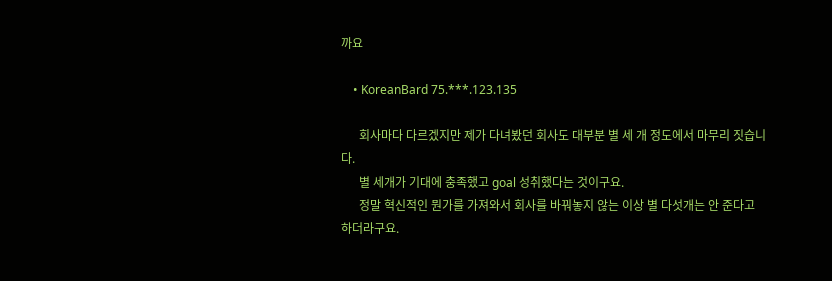까요

    • KoreanBard 75.***.123.135

      회사마다 다르겠지만 제가 다녀봤던 회사도 대부분 별 세 개 정도에서 마무리 짓습니다.
      별 세개가 기대에 충족했고 goal 성취했다는 것이구요.
      정말 혁신적인 뭔가를 가져와서 회사를 바꿔놓지 않는 이상 별 다섯개는 안 준다고 하더라구요.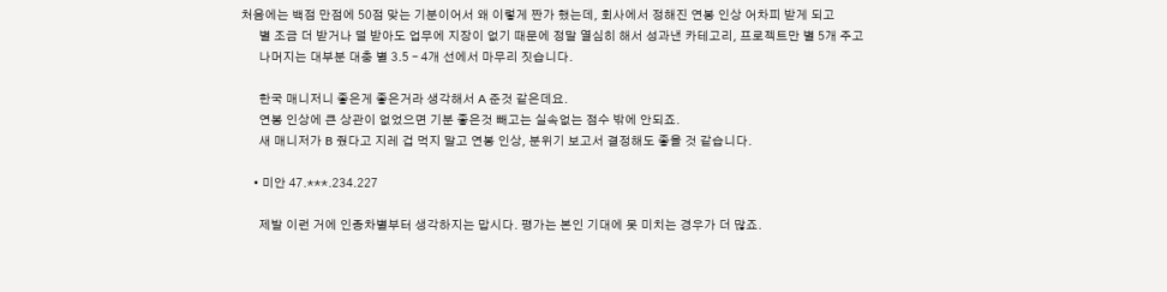처음에는 백점 만점에 50점 맞는 기분이어서 왜 이렇게 짠가 했는데, 회사에서 정해진 연봉 인상 어차피 받게 되고
      별 조금 더 받거나 덜 받아도 업무에 지장이 없기 때문에 정말 열심히 해서 성과낸 카테고리, 프로젝트만 별 5개 주고
      나머지는 대부분 대충 별 3.5 – 4개 선에서 마무리 짓습니다.

      한국 매니저니 좋은게 좋은거라 생각해서 A 준것 같은데요.
      연봉 인상에 큰 상관이 없었으면 기분 좋은것 빼고는 실속없는 점수 밖에 안되죠.
      새 매니저가 B 줬다고 지레 겁 먹지 말고 연봉 인상, 분위기 보고서 결정해도 좋을 것 같습니다.

    • 미안 47.***.234.227

      제발 이런 거에 인종차별부터 생각하지는 맙시다. 평가는 본인 기대에 못 미치는 경우가 더 많죠.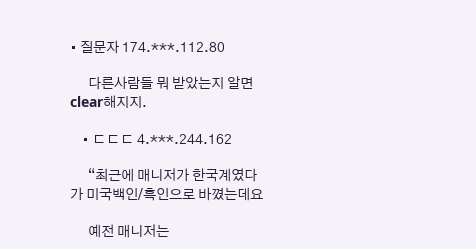• 질문자 174.***.112.80

      다른사람들 뭐 받았는지 알면 clear해지지.

    • ㄷㄷㄷ 4.***.244.162

      “최근에 매니저가 한국계였다가 미국백인/흑인으로 바꼈는데요

      예전 매니저는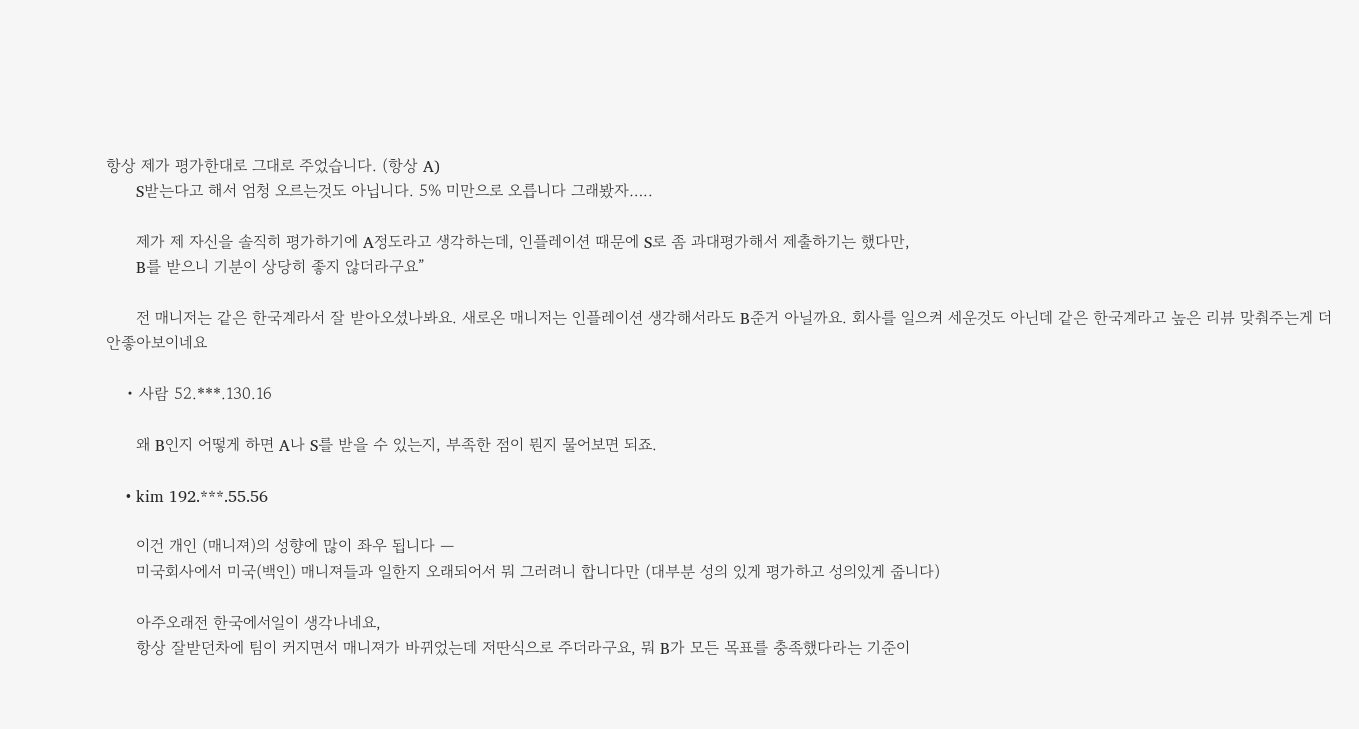항상 제가 평가한대로 그대로 주었습니다. (항상 A)
      S받는다고 해서 엄청 오르는것도 아닙니다. 5% 미만으로 오릅니다 그래봤자…..

      제가 제 자신을 솔직히 평가하기에 A정도라고 생각하는데, 인플레이션 때문에 S로 좀 과대평가해서 제출하기는 했다만,
      B를 받으니 기분이 상당히 좋지 않더라구요”

      전 매니저는 같은 한국계라서 잘 받아오셨나봐요. 새로온 매니저는 인플레이션 생각해서라도 B준거 아닐까요. 회사를 일으켜 세운것도 아닌데 같은 한국계라고 높은 리뷰 맞춰주는게 더 안좋아보이네요

    • 사람 52.***.130.16

      왜 B인지 어떻게 하면 A나 S를 받을 수 있는지, 부족한 점이 뭔지 물어보면 되죠.

    • kim 192.***.55.56

      이건 개인 (매니져)의 성향에 많이 좌우 됩니다 —
      미국회사에서 미국(백인) 매니져들과 일한지 오래되어서 뭐 그러려니 합니다만 (대부분 성의 있게 평가하고 성의있게 줍니다)

      아주오래전 한국에서일이 생각나네요,
      항상 잘받던차에 팀이 커지면서 매니져가 바뀌었는데 저딴식으로 주더라구요, 뭐 B가 모든 목표를 충족했다라는 기준이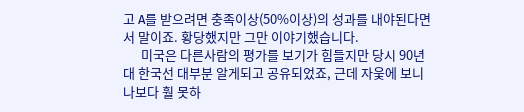고 A를 받으려면 충족이상(50%이상)의 성과를 내야된다면서 말이죠. 황당했지만 그만 이야기했습니다.
      미국은 다른사람의 평가를 보기가 힘들지만 당시 90년대 한국선 대부분 알게되고 공유되었죠, 근데 자웆에 보니 나보다 훨 못하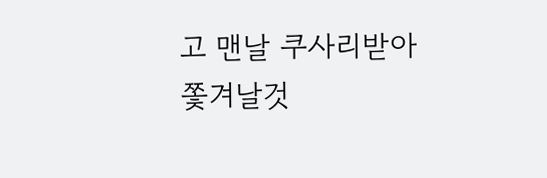고 맨날 쿠사리받아 쫓겨날것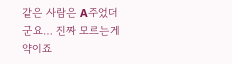같은 사람은 A주었더군요… 진짜 모르는게 약이죠